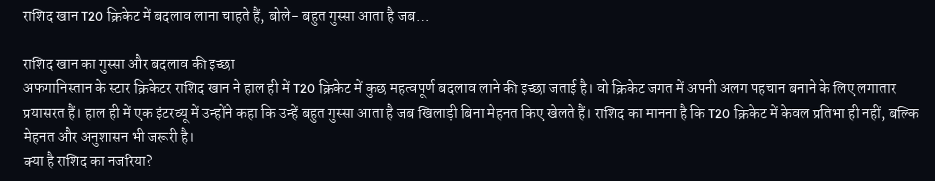राशिद खान T20 क्रिकेट में बदलाव लाना चाहते हैं, बोले- बहुत गुस्सा आता है जब…

राशिद खान का गुस्सा और बदलाव की इच्छा
अफगानिस्तान के स्टार क्रिकेटर राशिद खान ने हाल ही में T20 क्रिकेट में कुछ महत्वपूर्ण बदलाव लाने की इच्छा जताई है। वो क्रिकेट जगत में अपनी अलग पहचान बनाने के लिए लगातार प्रयासरत हैं। हाल ही में एक इंटरव्यू में उन्होंने कहा कि उन्हें बहुत गुस्सा आता है जब खिलाड़ी बिना मेहनत किए खेलते हैं। राशिद का मानना है कि T20 क्रिकेट में केवल प्रतिभा ही नहीं, बल्कि मेहनत और अनुशासन भी जरूरी है।
क्या है राशिद का नजरिया?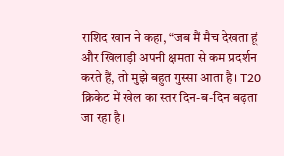राशिद खान ने कहा, “जब मैं मैच देखता हूं और खिलाड़ी अपनी क्षमता से कम प्रदर्शन करते हैं, तो मुझे बहुत गुस्सा आता है। T20 क्रिकेट में खेल का स्तर दिन-ब-दिन बढ़ता जा रहा है।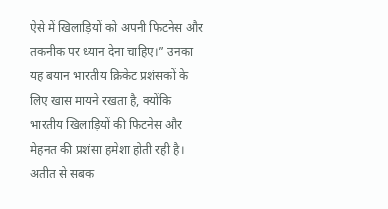ऐसे में खिलाड़ियों को अपनी फिटनेस और तकनीक पर ध्यान देना चाहिए।” उनका यह बयान भारतीय क्रिकेट प्रशंसकों के लिए खास मायने रखता है, क्योंकि भारतीय खिलाड़ियों की फिटनेस और मेहनत की प्रशंसा हमेशा होती रही है।
अतीत से सबक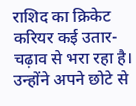राशिद का क्रिकेट करियर कई उतार-चढ़ाव से भरा रहा है। उन्होंने अपने छोटे से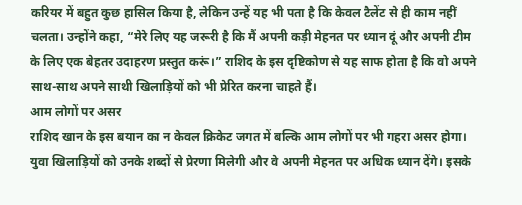करियर में बहुत कुछ हासिल किया है, लेकिन उन्हें यह भी पता है कि केवल टैलेंट से ही काम नहीं चलता। उन्होंने कहा, “मेरे लिए यह जरूरी है कि मैं अपनी कड़ी मेहनत पर ध्यान दूं और अपनी टीम के लिए एक बेहतर उदाहरण प्रस्तुत करूं।” राशिद के इस दृष्टिकोण से यह साफ होता है कि वो अपने साथ-साथ अपने साथी खिलाड़ियों को भी प्रेरित करना चाहते हैं।
आम लोगों पर असर
राशिद खान के इस बयान का न केवल क्रिकेट जगत में बल्कि आम लोगों पर भी गहरा असर होगा। युवा खिलाड़ियों को उनके शब्दों से प्रेरणा मिलेगी और वे अपनी मेहनत पर अधिक ध्यान देंगे। इसके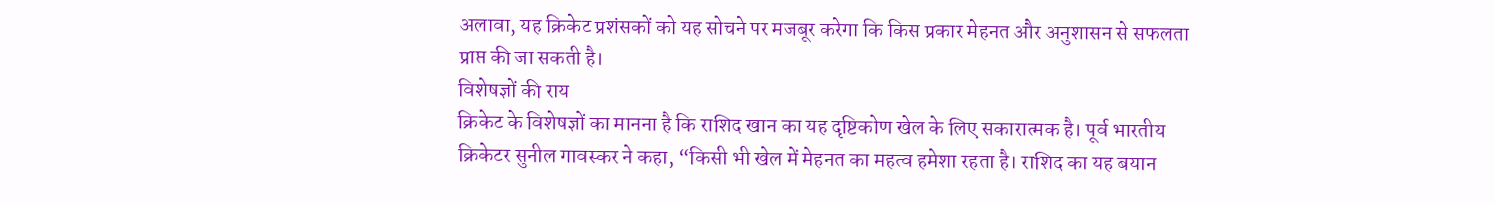अलावा, यह क्रिकेट प्रशंसकों को यह सोचने पर मजबूर करेगा कि किस प्रकार मेहनत और अनुशासन से सफलता प्राप्त की जा सकती है।
विशेषज्ञों की राय
क्रिकेट के विशेषज्ञों का मानना है कि राशिद खान का यह दृष्टिकोण खेल के लिए सकारात्मक है। पूर्व भारतीय क्रिकेटर सुनील गावस्कर ने कहा, “किसी भी खेल में मेहनत का महत्व हमेशा रहता है। राशिद का यह बयान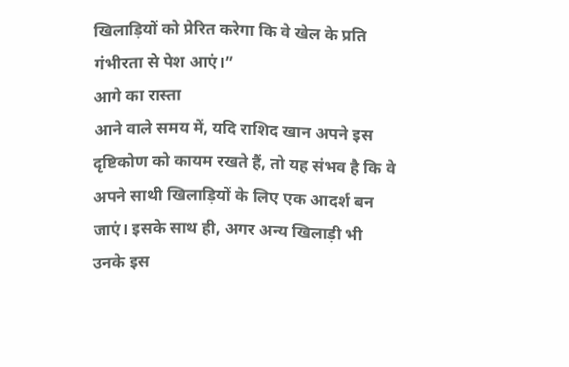खिलाड़ियों को प्रेरित करेगा कि वे खेल के प्रति गंभीरता से पेश आएं।”
आगे का रास्ता
आने वाले समय में, यदि राशिद खान अपने इस दृष्टिकोण को कायम रखते हैं, तो यह संभव है कि वे अपने साथी खिलाड़ियों के लिए एक आदर्श बन जाएं। इसके साथ ही, अगर अन्य खिलाड़ी भी उनके इस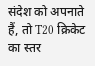संदेश को अपनाते हैं, तो T20 क्रिकेट का स्तर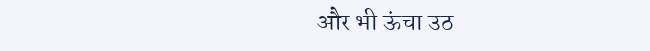और भी ऊंचा उठ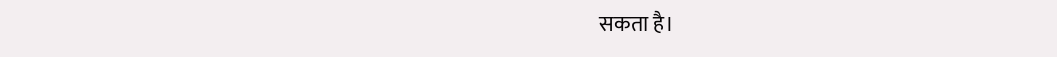सकता है।